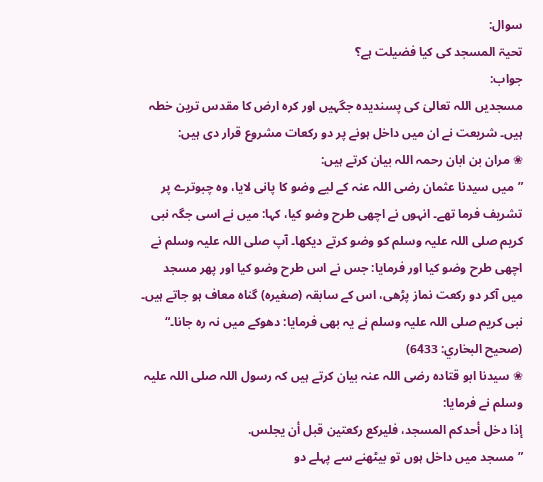سوال:
تحیۃ المسجد کی کیا فضیلت ہے؟
جواب:
مسجدیں اللہ تعالیٰ کی پسندیدہ جگہیں اور کرہ ارض کا مقدس ترین خطہ ہیں۔ شریعت نے ان میں داخل ہونے پر دو رکعات مشروع قرار دی ہیں:
❀ مران بن ابان رحمہ اللہ بیان کرتے ہیں:
”میں سیدنا عثمان رضی اللہ عنہ کے لیے وضو کا پانی لایا، وہ چبوترے پر تشریف فرما تھے۔ انہوں نے اچھی طرح وضو کیا، کہا: میں نے اسی جگہ نبی کریم صلی اللہ علیہ وسلم کو وضو کرتے دیکھا۔ آپ صلی اللہ علیہ وسلم نے اچھی طرح وضو کیا اور فرمایا: جس نے اس طرح وضو کیا اور پھر مسجد میں آکر دو رکعت نماز پڑھی، اس کے سابقہ (صغیرہ) گناہ معاف ہو جاتے ہیں۔ نبی کریم صلی اللہ علیہ وسلم نے یہ بھی فرمایا: دھوکے میں نہ رہ جانا۔“
(صحيح البخاري: 6433)
❀ سیدنا ابو قتادہ رضی اللہ عنہ بیان کرتے ہیں کہ رسول اللہ صلی اللہ علیہ وسلم نے فرمایا:
إذا دخل أحدكم المسجد، فليركع ركعتين قبل أن يجلس.
”مسجد میں داخل ہوں تو بیٹھنے سے پہلے دو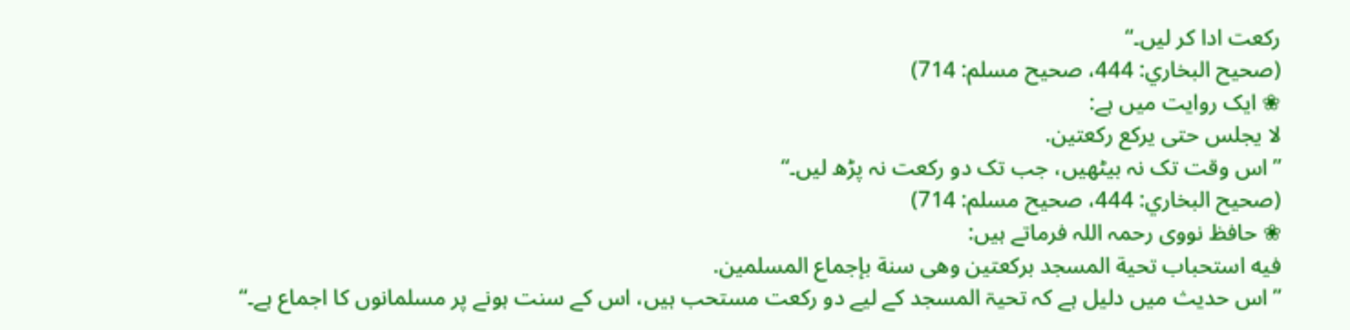رکعت ادا کر لیں۔“
(صحيح البخاري: 444، صحيح مسلم: 714)
❀ ایک روایت میں ہے:
لا يجلس حتى يركع ركعتين.
”اس وقت تک نہ بیٹھیں، جب تک دو رکعت نہ پڑھ لیں۔“
(صحيح البخاري: 444، صحيح مسلم: 714)
❀ حافظ نووی رحمہ اللہ فرماتے ہیں:
فيه استحباب تحية المسجد بركعتين وهى سنة بإجماع المسلمين.
”اس حدیث میں دلیل ہے کہ تحیۃ المسجد کے لیے دو رکعت مستحب ہیں، اس کے سنت ہونے پر مسلمانوں کا اجماع ہے۔“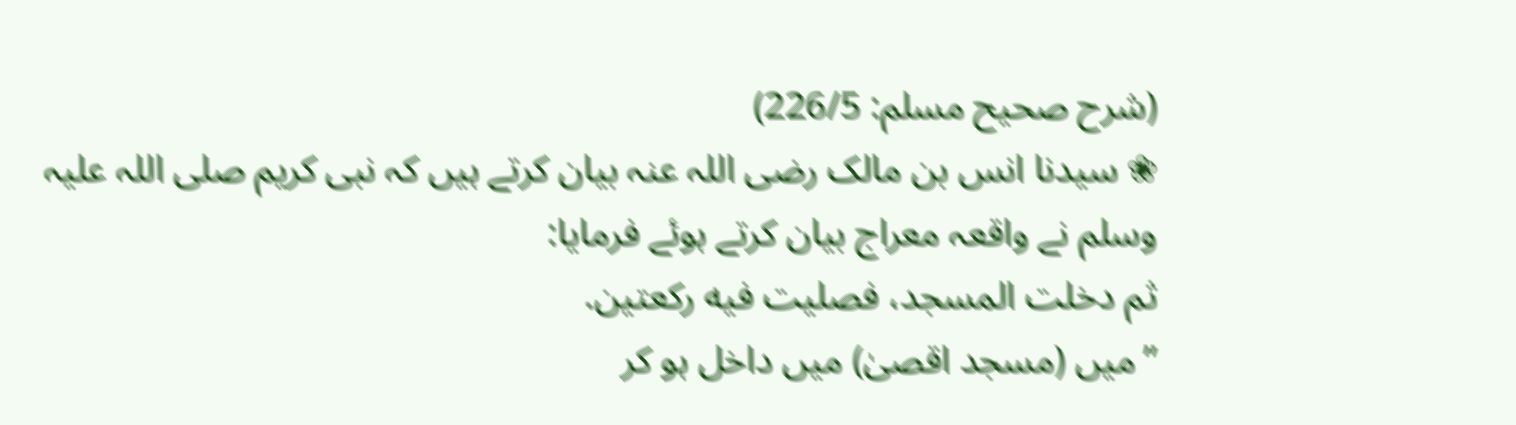(شرح صحيح مسلم: 226/5)
❀ سیدنا انس بن مالک رضی اللہ عنہ بیان کرتے ہیں کہ نبی کریم صلی اللہ علیہ وسلم نے واقعہ معراج بیان کرتے ہوئے فرمایا:
ثم دخلت المسجد، فصليت فيه ركعتين.
”میں (مسجد اقصیٰ) میں داخل ہو کر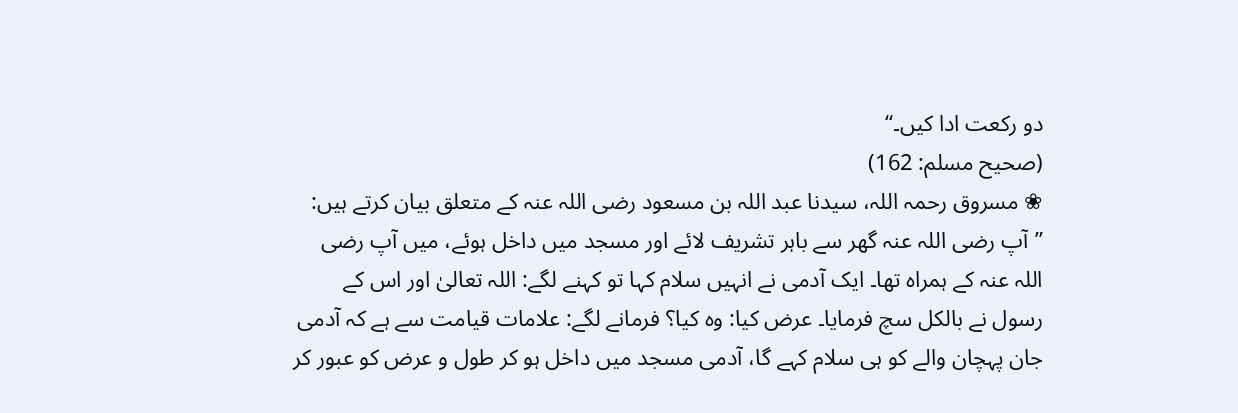دو رکعت ادا کیں۔“
(صحيح مسلم: 162)
❀ مسروق رحمہ اللہ، سیدنا عبد اللہ بن مسعود رضی اللہ عنہ کے متعلق بیان کرتے ہیں:
”آپ رضی اللہ عنہ گھر سے باہر تشریف لائے اور مسجد میں داخل ہوئے، میں آپ رضی اللہ عنہ کے ہمراہ تھا۔ ایک آدمی نے انہیں سلام کہا تو کہنے لگے: اللہ تعالیٰ اور اس کے رسول نے بالکل سچ فرمایا۔ عرض کیا: وہ کیا؟ فرمانے لگے: علامات قیامت سے ہے کہ آدمی جان پہچان والے کو ہی سلام کہے گا، آدمی مسجد میں داخل ہو کر طول و عرض کو عبور کر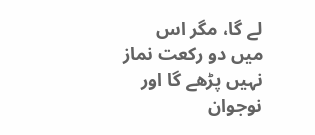لے گا، مگر اس میں دو رکعت نماز نہیں پڑھے گا اور نوجوان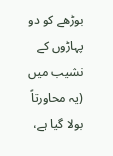بوڑھے کو دو پہاڑوں کے نشیب میں (یہ محاورتاً بولا گیا ہے،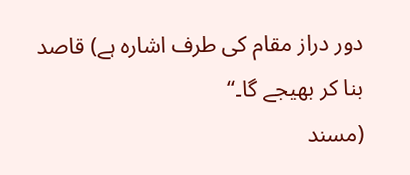دور دراز مقام کی طرف اشارہ ہے) قاصد بنا کر بھیجے گا۔“
(مسند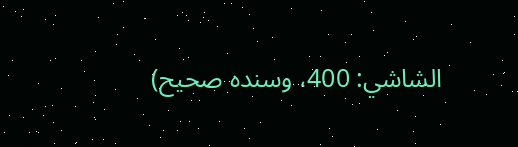الشاشي: 400، وسنده صحيح)